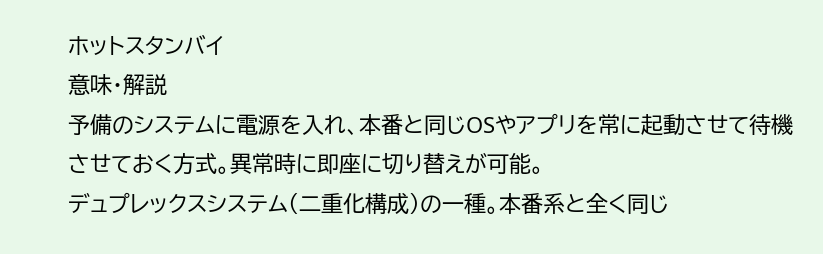ホットスタンバイ
意味・解説
予備のシステムに電源を入れ、本番と同じOSやアプリを常に起動させて待機させておく方式。異常時に即座に切り替えが可能。
デュプレックスシステム(二重化構成)の一種。本番系と全く同じ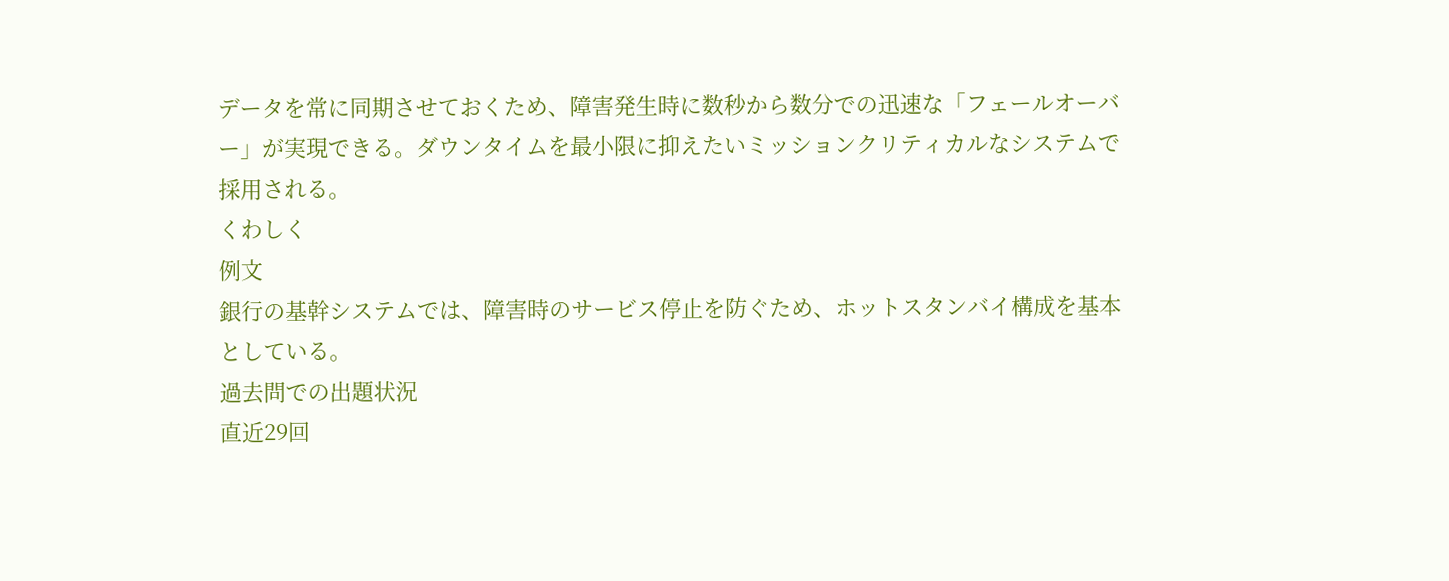データを常に同期させておくため、障害発生時に数秒から数分での迅速な「フェールオーバー」が実現できる。ダウンタイムを最小限に抑えたいミッションクリティカルなシステムで採用される。
くわしく
例文
銀行の基幹システムでは、障害時のサービス停止を防ぐため、ホットスタンバイ構成を基本としている。
過去問での出題状況
直近29回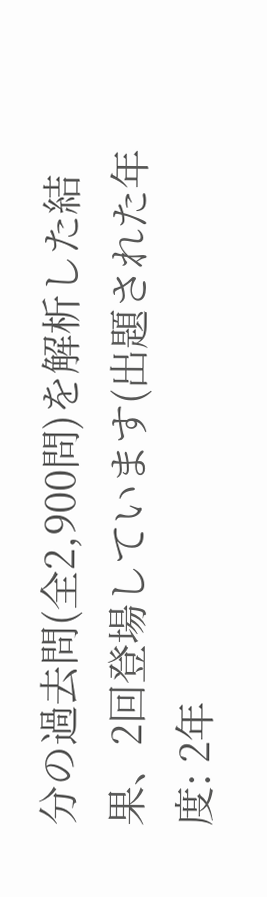分の過去問(全2,900問)を解析した結果、2回登場しています(出題された年度: 2年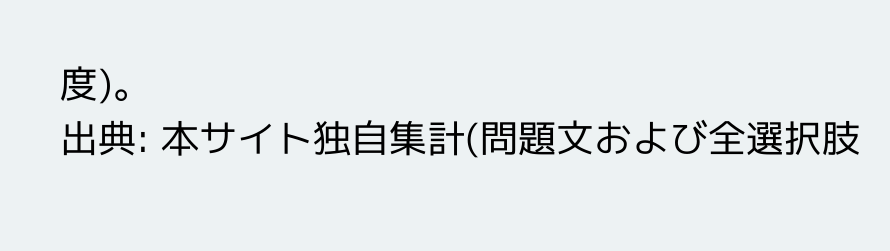度)。
出典: 本サイト独自集計(問題文および全選択肢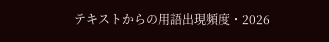テキストからの用語出現頻度・2026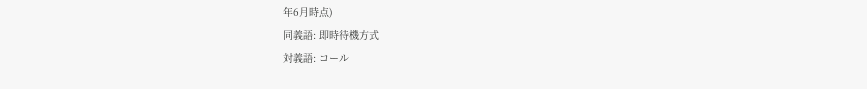年6月時点)
同義語: 即時待機方式
対義語: コール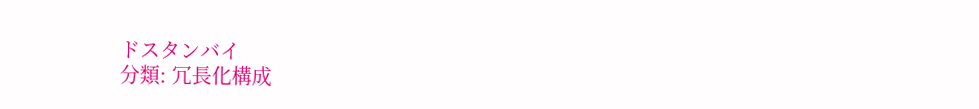ドスタンバイ
分類: 冗長化構成